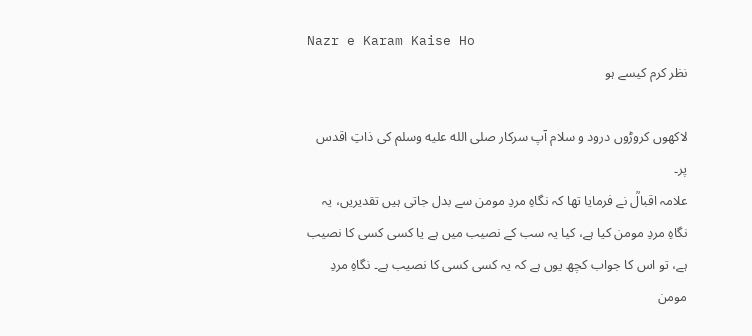Nazr e Karam Kaise Ho
نظر کرم کیسے ہو

لاکھوں کروڑوں درود و سلام آپ سرکار صلى الله عليه وسلم کی ذاتِ اقدس پر۔
علامہ اقبالؒ نے فرمایا تھا کہ نگاہِ مردِ مومن سے بدل جاتی ہیں تقدیریں، یہ نگاہِ مردِ مومن کیا ہے، کیا یہ سب کے نصیب میں ہے یا کسی کسی کا نصیب ہے، تو اس کا جواب کچھ یوں ہے کہ یہ کسی کسی کا نصیب ہے۔ نگاہِ مردِ مومن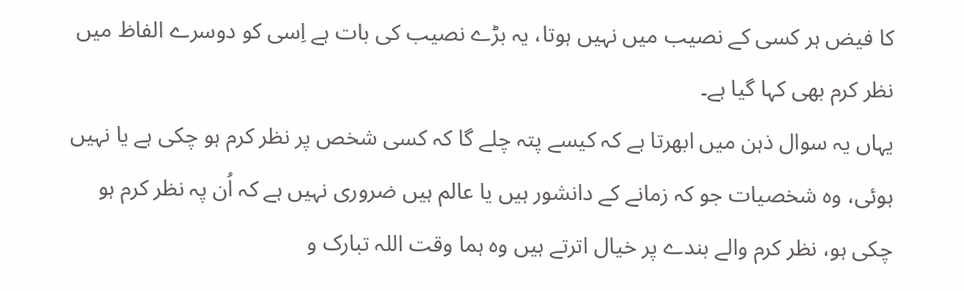کا فیض ہر کسی کے نصیب میں نہیں ہوتا، یہ بڑے نصیب کی بات ہے اِسی کو دوسرے الفاظ میں نظر کرم بھی کہا گیا ہے۔
یہاں یہ سوال ذہن میں ابھرتا ہے کہ کیسے پتہ چلے گا کہ کسی شخص پر نظر کرم ہو چکی ہے یا نہیں ہوئی، وہ شخصیات جو کہ زمانے کے دانشور ہیں یا عالم ہیں ضروری نہیں ہے کہ اُن پہ نظر کرم ہو چکی ہو، نظر کرم والے بندے پر خیال اترتے ہیں وہ ہما وقت اللہ تبارک و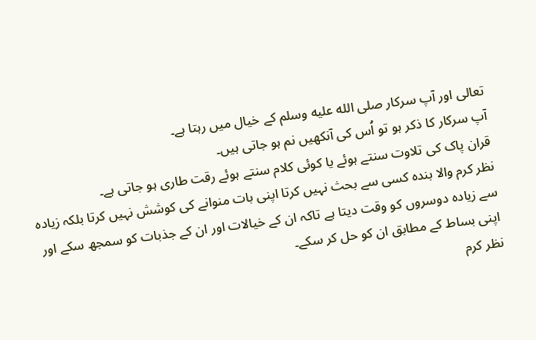تعالی اور آپ سرکار صلى الله عليه وسلم کے خیال میں رہتا ہے۔
آپ سرکار کا ذکر ہو تو اُس کی آنکھیں نم ہو جاتی ہیں۔
قران پاک کی تلاوت سنتے ہوئے یا کوئی کلام سنتے ہوئے رقت طاری ہو جاتی ہے۔
نظر کرم والا بندہ کسی سے بحث نہیں کرتا اپنی بات منوانے کی کوشش نہیں کرتا بلکہ زیادہ سے زیادہ دوسروں کو وقت دیتا ہے تاکہ ان کے خیالات اور ان کے جذبات کو سمجھ سکے اور اپنی بساط کے مطابق ان کو حل کر سکے۔
نظر کرم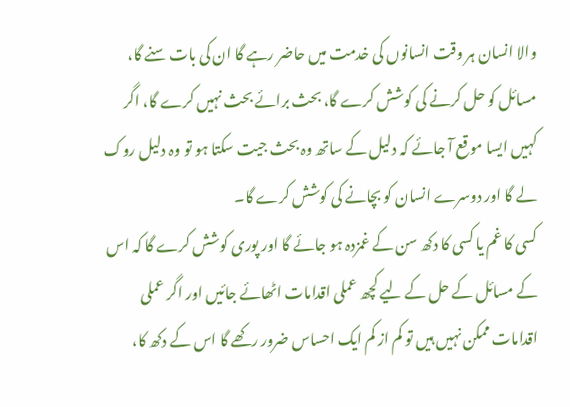والا انسان ہر وقت انسانوں کی خدمت میں حاضر رہے گا ان کی بات سنے گا، مسائل کو حل کرنے کی کوشش کرے گا، بحث برائے بحث نہیں کرے گا، اگر کہیں ایسا موقع آ جائے کہ دلیل کے ساتھ وہ بحث جیت سکتا ہو تو وہ دلیل روک لے گا اور دوسرے انسان کو بچانے کی کوشش کرے گا۔
کسی کا غم یا کسی کا دکھ سن کے غمزدہ ہو جائے گا اور پوری کوشش کرے گا کہ اس کے مسائل کے حل کے لیے کچھ عملی اقدامات اٹھائے جائیں اور اگر عملی اقدامات ممکن نہیں ہیں تو کم از کم ایک احساس ضرور رکھے گا اس کے دکھ کا،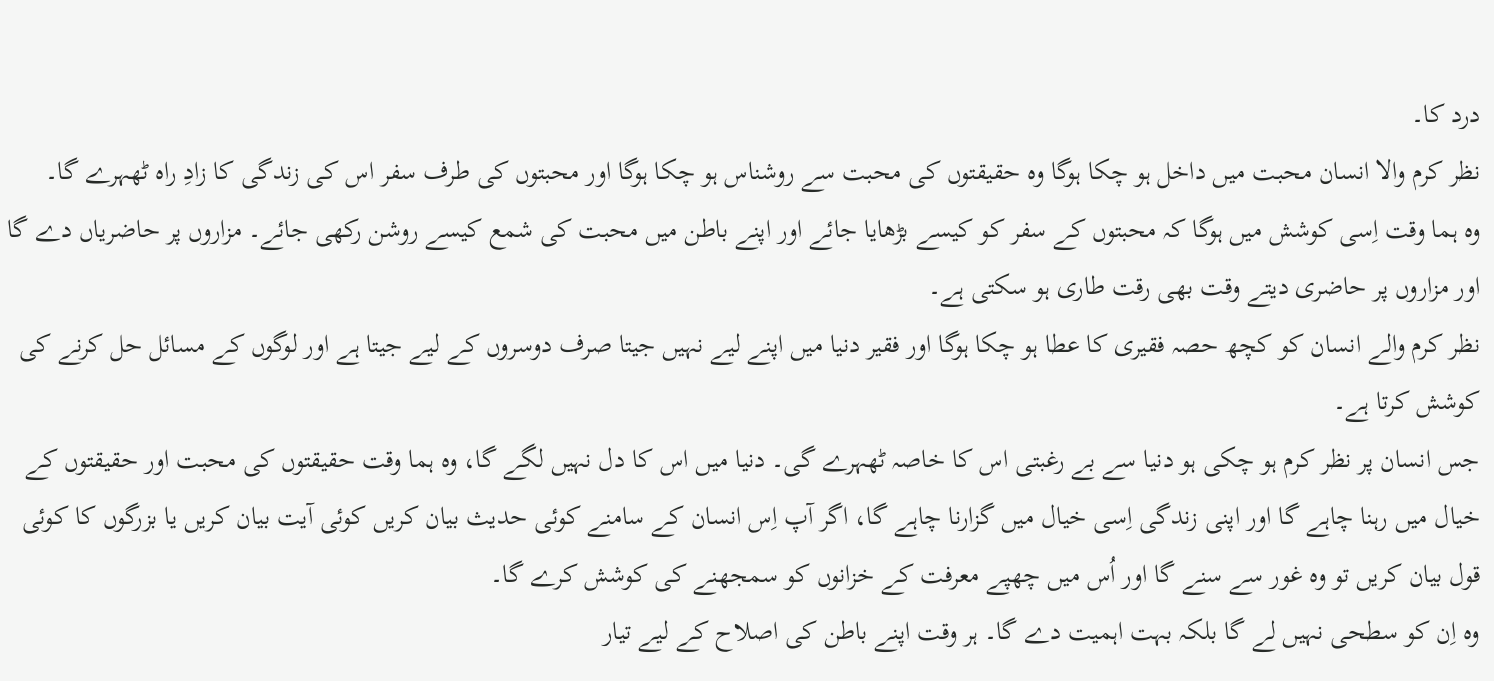درد کا۔
نظر کرم والا انسان محبت میں داخل ہو چکا ہوگا وہ حقیقتوں کی محبت سے روشناس ہو چکا ہوگا اور محبتوں کی طرف سفر اس کی زندگی کا زادِ راہ ٹھہرے گا۔
وہ ہما وقت اِسی کوشش میں ہوگا کہ محبتوں کے سفر کو کیسے بڑھایا جائے اور اپنے باطن میں محبت کی شمع کیسے روشن رکھی جائے۔ مزاروں پر حاضریاں دے گا اور مزاروں پر حاضری دیتے وقت بھی رقت طاری ہو سکتی ہے۔
نظر کرم والے انسان کو کچھ حصہ فقیری کا عطا ہو چکا ہوگا اور فقیر دنیا میں اپنے لیے نہیں جیتا صرف دوسروں کے لیے جیتا ہے اور لوگوں کے مسائل حل کرنے کی کوشش کرتا ہے۔
جس انسان پر نظر کرم ہو چکی ہو دنیا سے بے رغبتی اس کا خاصہ ٹھہرے گی۔ دنیا میں اس کا دل نہیں لگے گا، وہ ہما وقت حقیقتوں کی محبت اور حقیقتوں کے خیال میں رہنا چاہے گا اور اپنی زندگی اِسی خیال میں گزارنا چاہے گا، اگر آپ اِس انسان کے سامنے کوئی حدیث بیان کریں کوئی آیت بیان کریں یا بزرگوں کا کوئی قول بیان کریں تو وہ غور سے سنے گا اور اُس میں چھپے معرفت کے خزانوں کو سمجھنے کی کوشش کرے گا۔
وہ اِن کو سطحی نہیں لے گا بلکہ بہت اہمیت دے گا۔ ہر وقت اپنے باطن کی اصلاح کے لیے تیار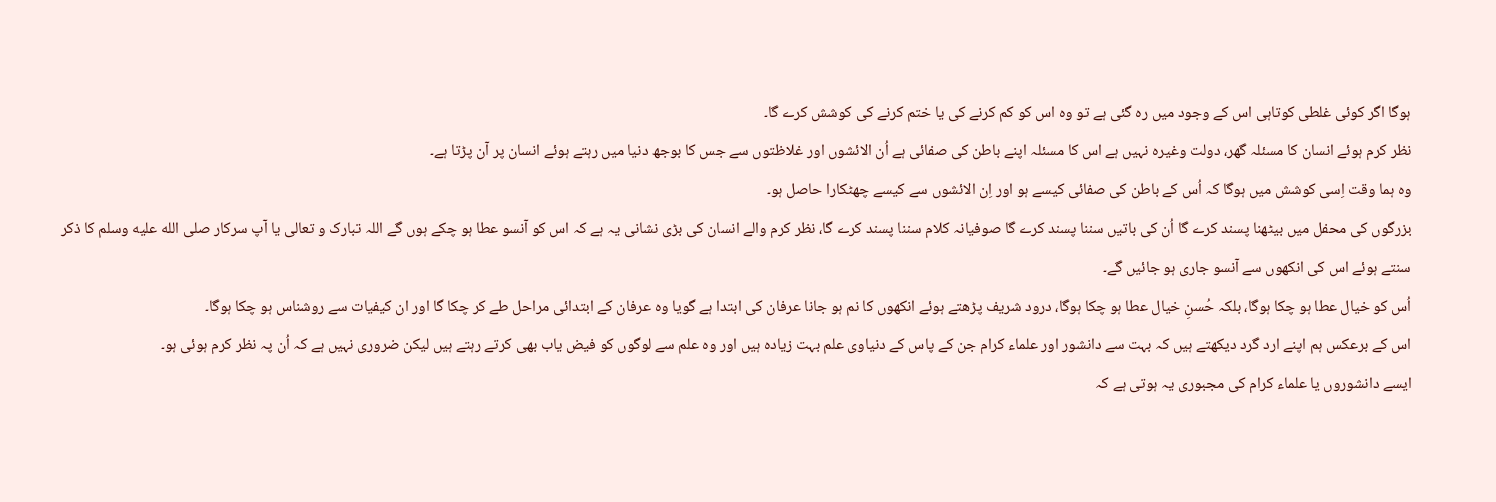ہوگا اگر کوئی غلطی کوتاہی اس کے وجود میں رہ گئی ہے تو وہ اس کو کم کرنے کی یا ختم کرنے کی کوشش کرے گا۔
نظر کرم ہوئے انسان کا مسئلہ گھر، دولت وغیرہ نہیں ہے اس کا مسئلہ اپنے باطن کی صفائی ہے اُن الائشوں اور غلاظتوں سے جس کا بوجھ دنیا میں رہتے ہوئے انسان پر آن پڑتا ہے۔
وہ ہما وقت اِسی کوشش میں ہوگا کہ اُس کے باطن کی صفائی کیسے ہو اور اِن الائشوں سے کیسے چھٹکارا حاصل ہو۔
بزرگوں کی محفل میں بیٹھنا پسند کرے گا اُن کی باتیں سننا پسند کرے گا صوفیانہ کلام سننا پسند کرے گا، نظر کرم والے انسان کی بڑی نشانی یہ ہے کہ اس کو آنسو عطا ہو چکے ہوں گے اللہ تبارک و تعالی یا آپ سرکار صلى الله عليه وسلم کا ذکر سنتے ہوئے اس کی انکھوں سے آنسو جاری ہو جائیں گے۔
اُس کو خیال عطا ہو چکا ہوگا، بلکہ حُسنِ خیال عطا ہو چکا ہوگا، درود شریف پڑھتے ہوئے انکھوں کا نم ہو جانا عرفان کی ابتدا ہے گویا وہ عرفان کے ابتدائی مراحل طے کر چکا گا اور ان کیفیات سے روشناس ہو چکا ہوگا۔
اس کے برعکس ہم اپنے ارد گرد دیکھتے ہیں کہ بہت سے دانشور اور علماء کرام جن کے پاس کے دنیاوی علم بہت زیادہ ہیں اور وہ علم سے لوگوں کو فیض یاب بھی کرتے رہتے ہیں لیکن ضروری نہیں ہے کہ اُن پہ نظر کرم ہوئی ہو۔
ایسے دانشوروں یا علماء کرام کی مجبوری یہ ہوتی ہے کہ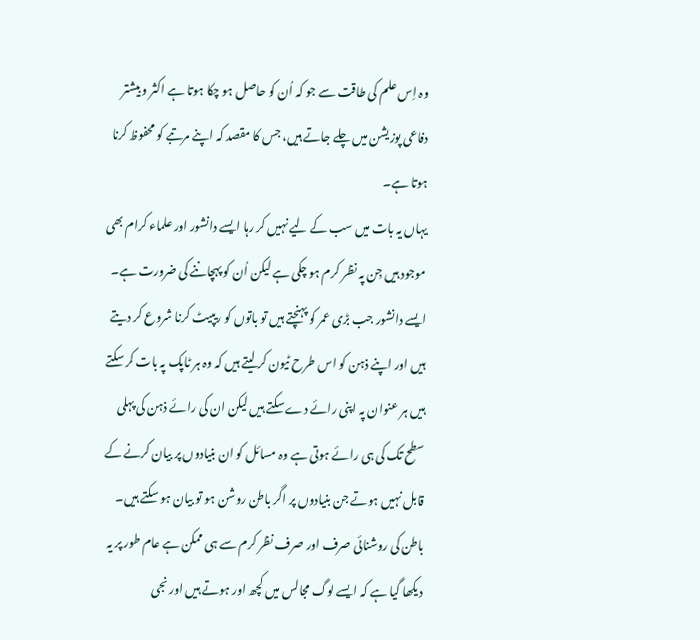وہ اِس علم کی طاقت سے جو کہ اُن کو حاصل ہو چکا ہوتا ہے اکثر و بیشتر دفاعی پوزیشن میں چلے جاتے ہیں، جس کا مقصد کہ اپنے مرتبے کو محفوظ کرنا ہوتا ہے۔
یہاں یہ بات میں سب کے لیے نہیں کر رہا ایسے دانشور اور علماء کرام بھی موجود ہیں جِن پہ نظر کرم ہو چکی ہے لیکن اُن کو پہچاننے کی ضرورت ہے۔
ایسے دانشور جب بڑی عمر کو پہنچتے ہیں تو باتوں کو ریپیٹ کرنا شروع کر دیتے ہیں اور اپنے ذہن کو اس طرح ٹیون کر لیتے ہیں کہ وہ ہر ٹاپک پہ بات کر سکتے ہیں ہر عنوان پہ اپنی رائے دے سکتے ہیں لیکن ان کی رائے ذہن کی پہلی سطح تک کی ہی رائے ہوتی ہے وہ مسائل کو ان بنیادوں پر بیان کرنے کے قابل نہیں ہوتے جن بنیادوں پر اگر باطن روشن ہو تو بیان ہو سکتے ہیں۔
باطن کی روشنائی صرف اور صرف نظر کرم سے ہی ممکن ہے عام طور پر یہ دیکھا گیا ہے کہ ایسے لوگ مجالس میں کچھ اور ہوتے ہیں اور نجی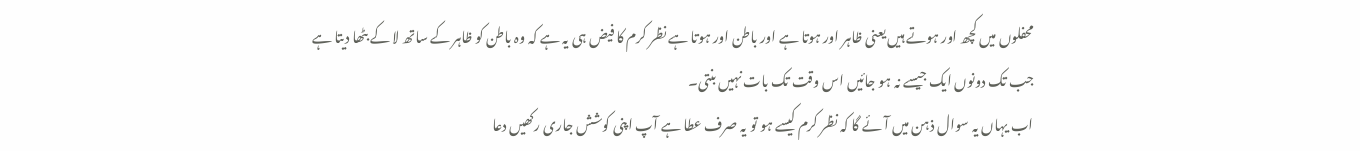محفلوں میں کچھ اور ہوتے ہیں یعنی ظاہر اور ہوتا ہے اور باطن اور ہوتا ہے نظر کرم کا فیض ہی یہ ہے کہ وہ باطن کو ظاہر کے ساتھ لا کے بٹھا دیتا ہے جب تک دونوں ایک جیسے نہ ہو جائیں اس وقت تک بات نہیں بنتی۔
اب یہاں یہ سوال ذہن میں آئے گا کہ نظر کرم کیسے ہو تو یہ صرف عطا ہے آپ اپنی کوشش جاری رکھیں دعا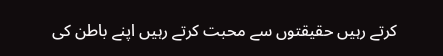کرتے رہیں حقیقتوں سے محبت کرتے رہیں اپنے باطن کی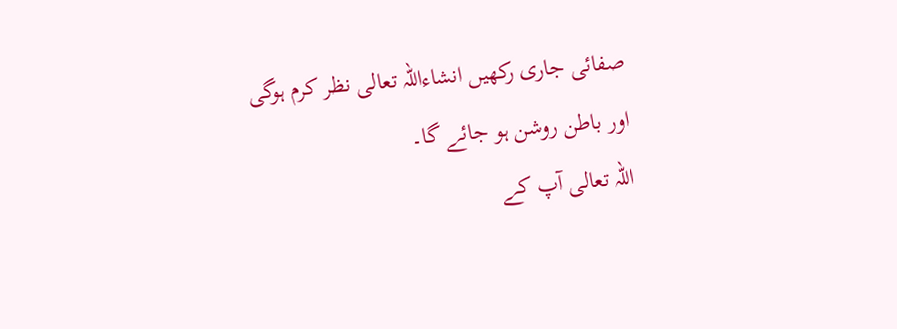صفائی جاری رکھیں انشاءاللہ تعالی نظر کرم ہوگی اور باطن روشن ہو جائے گا۔
اللہ تعالی آپ کے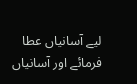لیے آسانیاں عطا فرمائے اور آسانیاں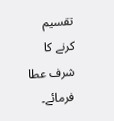تقسیم کرنے کا شرف عطا فرمائے۔